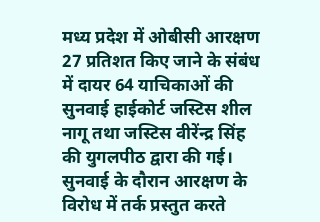मध्य प्रदेश में ओबीसी आरक्षण 27 प्रतिशत किए जाने के संबंध में दायर 64 याचिकाओं की सुनवाई हाईकोर्ट जस्टिस शील नागू तथा जस्टिस वीरेंन्द्र सिंह की युगलपीठ द्वारा की गई। सुनवाई के दौरान आरक्षण के विरोध में तर्क प्रस्तुत करते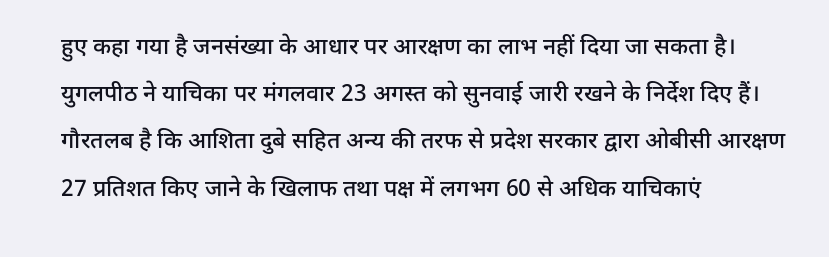हुए कहा गया है जनसंख्या के आधार पर आरक्षण का लाभ नहीं दिया जा सकता है। युगलपीठ ने याचिका पर मंगलवार 23 अगस्त को सुनवाई जारी रखने के निर्देश दिए हैं।
गौरतलब है कि आशिता दुबे सहित अन्य की तरफ से प्रदेश सरकार द्वारा ओबीसी आरक्षण 27 प्रतिशत किए जाने के खिलाफ तथा पक्ष में लगभग 60 से अधिक याचिकाएं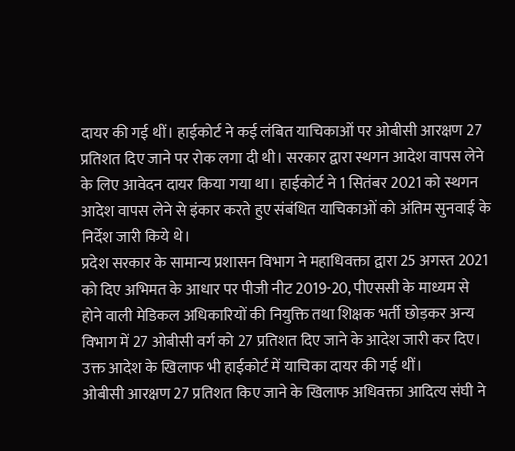दायर की गई थीं। हाईकोर्ट ने कई लंबित याचिकाओं पर ओबीसी आरक्षण 27 प्रतिशत दिए जाने पर रोक लगा दी थी। सरकार द्वारा स्थगन आदेश वापस लेने के लिए आवेदन दायर किया गया था। हाईकोर्ट ने 1 सितंबर 2021 को स्थगन आदेश वापस लेने से इंकार करते हुए संबंधित याचिकाओं को अंतिम सुनवाई के निर्देश जारी किये थे।
प्रदेश सरकार के सामान्य प्रशासन विभाग ने महाधिवक्ता द्वारा 25 अगस्त 2021 को दिए अभिमत के आधार पर पीजी नीट 2019-20, पीएससी के माध्यम से होने वाली मेडिकल अधिकारियों की नियुक्ति तथा शिक्षक भर्ती छोड़कर अन्य विभाग में 27 ओबीसी वर्ग को 27 प्रतिशत दिए जाने के आदेश जारी कर दिए। उक्त आदेश के खिलाफ भी हाईकोर्ट में याचिका दायर की गई थीं।
ओबीसी आरक्षण 27 प्रतिशत किए जाने के खिलाफ अधिवक्ता आदित्य संघी ने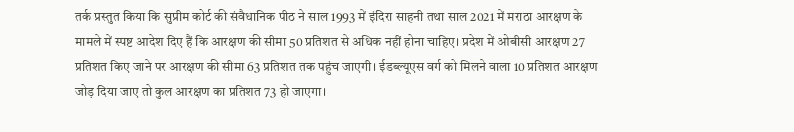तर्क प्रस्तुत किया कि सुप्रीम कोर्ट की संवैधानिक पीठ ने साल 1993 में इंदिरा साहनी तथा साल 2021 में मराठा आरक्षण के मामले में स्पष्ट आदेश दिए हैं कि आरक्षण की सीमा 50 प्रतिशत से अधिक नहीं होना चाहिए। प्रदेश में ओबीसी आरक्षण 27 प्रतिशत किए जाने पर आरक्षण की सीमा 63 प्रतिशत तक पहुंच जाएगी। ईडब्ल्यूएस वर्ग को मिलने वाला 10 प्रतिशत आरक्षण जोड़ दिया जाए तो कुल आरक्षण का प्रतिशत 73 हो जाएगा।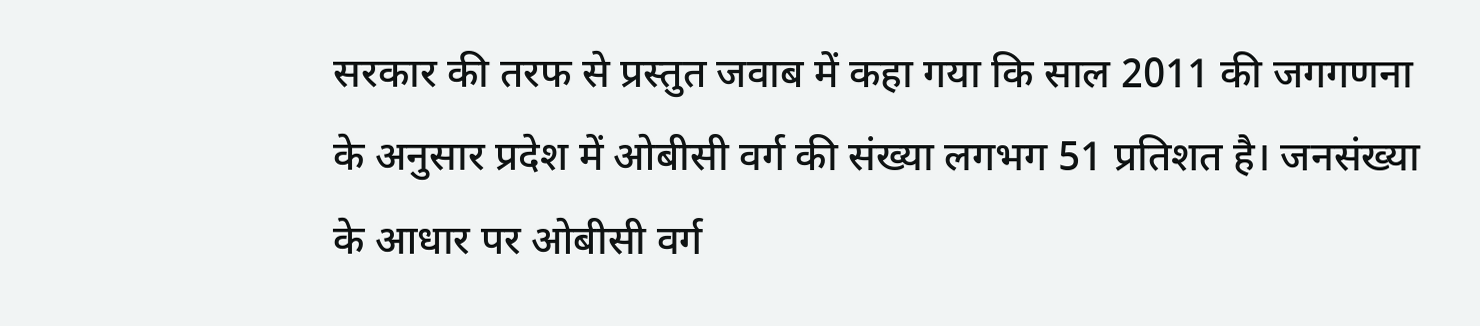सरकार की तरफ से प्रस्तुत जवाब में कहा गया कि साल 2011 की जगगणना के अनुसार प्रदेश में ओबीसी वर्ग की संख्या लगभग 51 प्रतिशत है। जनसंख्या के आधार पर ओबीसी वर्ग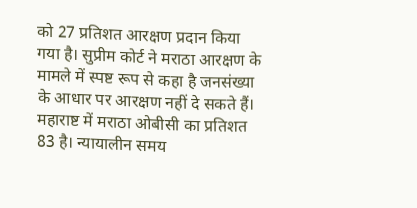को 27 प्रतिशत आरक्षण प्रदान किया गया है। सुप्रीम कोर्ट ने मराठा आरक्षण के मामले में स्पष्ट रूप से कहा है जनसंख्या के आधार पर आरक्षण नहीं दे सकते हैं। महाराष्ट में मराठा ओबीसी का प्रतिशत 83 है। न्यायालीन समय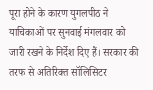पूरा होने के कारण युगलपीठ ने याचिकाओं पर सुनवाई मंगलवार को जारी रखने के निर्देश दिए हैं। सरकार की तरफ से अतिरिक्त सॉलिसिटर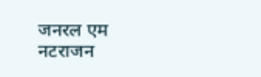जनरल एम नटराजन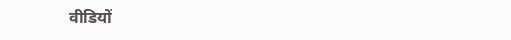वीडियों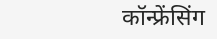कॉन्फ्रेंसिंग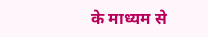के माध्यम से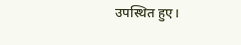उपस्थित हुए।